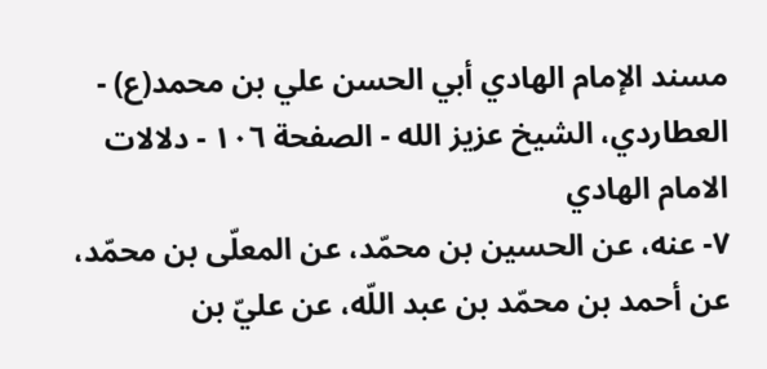مسند الإمام الهادي أبي الحسن علي بن محمد(ع) - العطاردي، الشيخ عزيز الله - الصفحة ١٠٦ - دلالات الامام الهادي
٧- عنه، عن الحسين بن محمّد، عن المعلّى بن محمّد، عن أحمد بن محمّد بن عبد اللّه، عن عليّ بن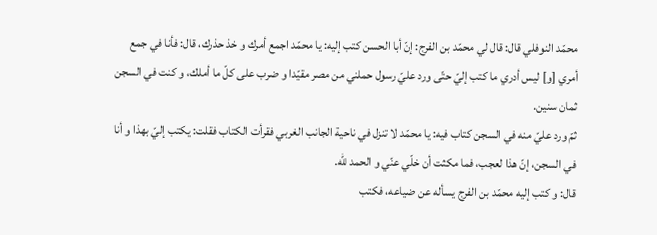محمّد النوفلي قال: قال لي محمّد بن الفرج: إنّ أبا الحسن كتب إليه: يا محمّد اجمع أمرك و خذ حذرك، قال: فأنا في جمع أمري [و] ليس أدري ما كتب إليّ حتّى ورد عليّ رسول حملني من مصر مقيّدا و ضرب على كلّ ما أملك، و كنت في السجن ثمان سنين.
ثمّ ورد عليّ منه في السجن كتاب فيه: يا محمّد لا تنزل في ناحية الجانب الغربي فقرأت الكتاب فقلت: يكتب إليّ بهذا و أنا في السجن، إنّ هذا لعجب، فما مكثت أن خلّي عنّي و الحمد للّه.
قال: و كتب إليه محمّد بن الفرج يسأله عن ضياعه، فكتب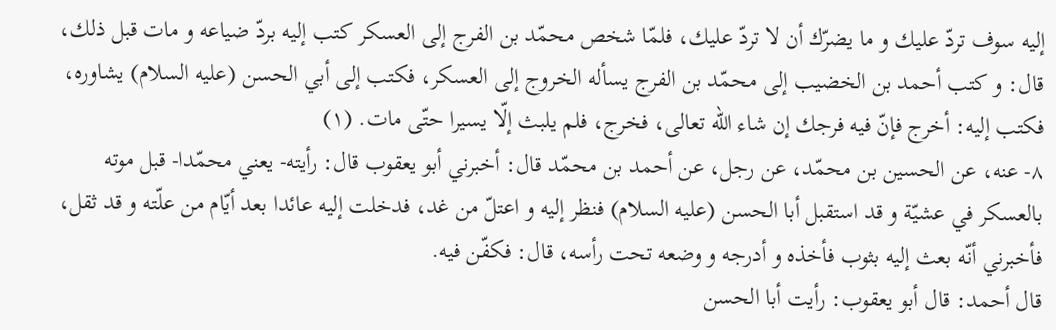إليه سوف تردّ عليك و ما يضرّك أن لا تردّ عليك، فلمّا شخص محمّد بن الفرج إلى العسكر كتب إليه بردّ ضياعه و مات قبل ذلك، قال: و كتب أحمد بن الخضيب إلى محمّد بن الفرج يسأله الخروج إلى العسكر، فكتب إلى أبي الحسن (عليه السلام) يشاوره، فكتب إليه: أخرج فإنّ فيه فرجك إن شاء اللّه تعالى، فخرج، فلم يلبث إلّا يسيرا حتّى مات. (١)
٨- عنه، عن الحسين بن محمّد، عن رجل، عن أحمد بن محمّد قال: أخبرني أبو يعقوب قال: رأيته- يعني محمّدا- قبل موته بالعسكر في عشيّة و قد استقبل أبا الحسن (عليه السلام) فنظر إليه و اعتلّ من غد، فدخلت إليه عائدا بعد أيّام من علّته و قد ثقل، فأخبرني أنّه بعث إليه بثوب فأخذه و أدرجه و وضعه تحت رأسه، قال: فكفّن فيه.
قال أحمد: قال أبو يعقوب: رأيت أبا الحسن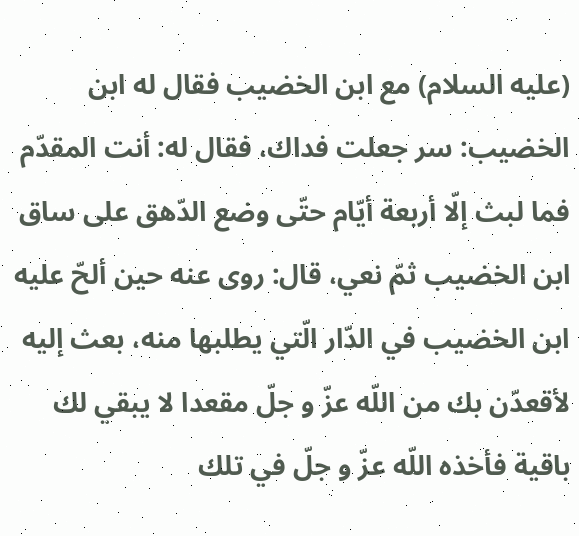(عليه السلام) مع ابن الخضيب فقال له ابن الخضيب: سر جعلت فداك، فقال له: أنت المقدّم فما لبث إلّا أربعة أيّام حتّى وضع الدّهق على ساق ابن الخضيب ثمّ نعي، قال: روى عنه حين ألحّ عليه ابن الخضيب في الدّار الّتي يطلبها منه، بعث إليه لأقعدّن بك من اللّه عزّ و جلّ مقعدا لا يبقي لك باقية فأخذه اللّه عزّ و جلّ في تلك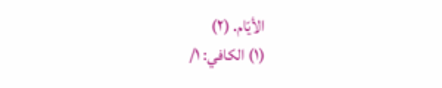الأيّام. (٢)
(١) الكافي: ١/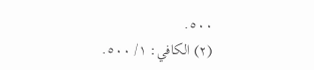٥٠٠.
(٢) الكافي: ١/ ٥٠٠.